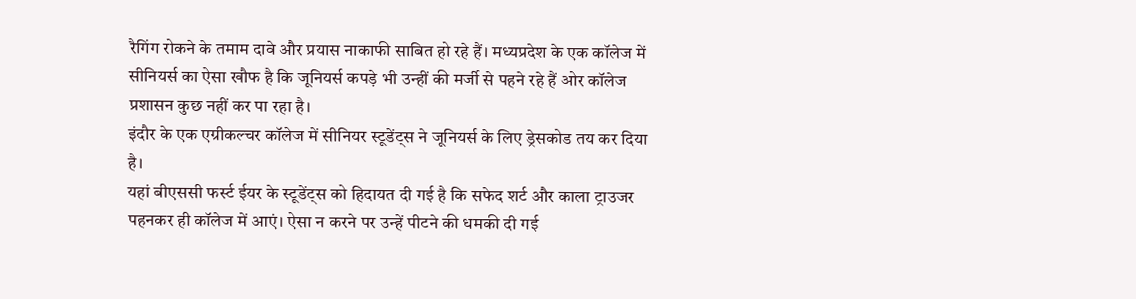रैगिंग रोकने के तमाम दावे और प्रयास नाकाफी साबित हो रहे हैं। मध्यप्रदेश के एक कॉलेज में सीनियर्स का ऐसा खौफ है कि जूनियर्स कपड़े भी उन्हीं की मर्जी से पहने रहे हैं ओर कॉलेज प्रशासन कुछ नहीं कर पा रहा है।
इंदौर के एक एग्रीकल्चर कॉलेज में सीनियर स्टूडेंट्स ने जूनियर्स के लिए ड्रेसकोड तय कर दिया है।
यहां बीएससी फर्स्ट ईयर के स्टूडेंट्स को हिदायत दी गई है कि सफेद शर्ट और काला ट्राउजर पहनकर ही कॉलेज में आएं। ऐसा न करने पर उन्हें पीटने की धमकी दी गई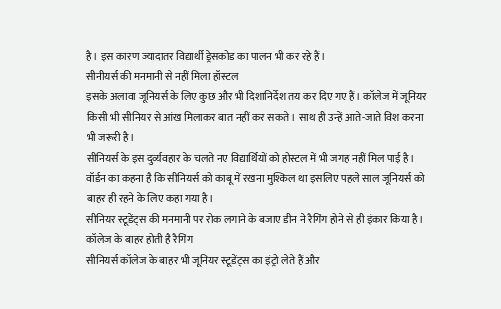है। इस कारण ज्यादातर विद्यार्थी ड्रेसकोड का पालन भी कर रहे हैं।
सीनीयर्स की मनमानी से नहीं मिला हॉस्टल
इसके अलावा जूनियर्स के लिए कुछ और भी दिशानिर्देश तय कर दिए गए हैं। कॉलेज में जूनियर किसी भी सीनियर से आंख मिलाकर बात नहीं कर सकते। साथ ही उन्हें आते-जाते विश करना भी जरूरी है।
सीनियर्स के इस दुर्व्यवहार के चलते नए विद्यार्थियों को होस्टल में भी जगह नहीं मिल पाई है। वॉर्डन का कहना है कि सीनियर्स को काबू में रखना मुश्किल था इसलिए पहले साल जूनियर्स को बाहर ही रहने के लिए कहा गया है।
सीनियर स्टूडेंट्स की मनमानी पर रोक लगाने के बजाए डीन ने रैगिंग होने से ही इंकार किया है।
कॉलेज के बाहर होती है रैगिंग
सीनियर्स कॉलेज के बाहर भी जूनियर स्टूडेंट्स का इंट्रो लेते हैं और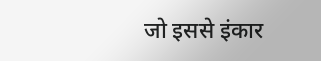जो इससे इंकार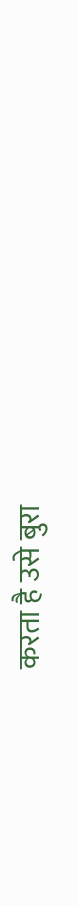करता है उसे बुरा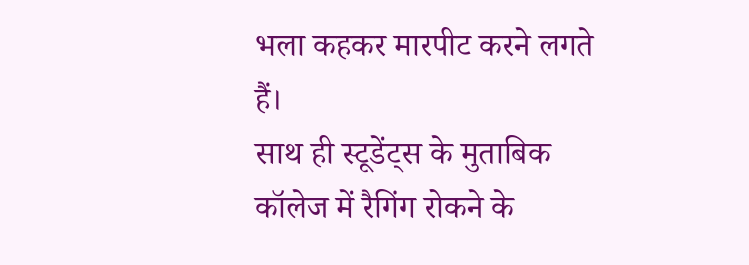भला कहकर मारपीट करने लगते हैं।
साथ ही स्टूडेंट्स के मुताबिक कॉलेज में रैगिंग रोकने के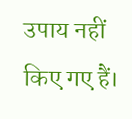उपाय नहीं किए गए हैं।